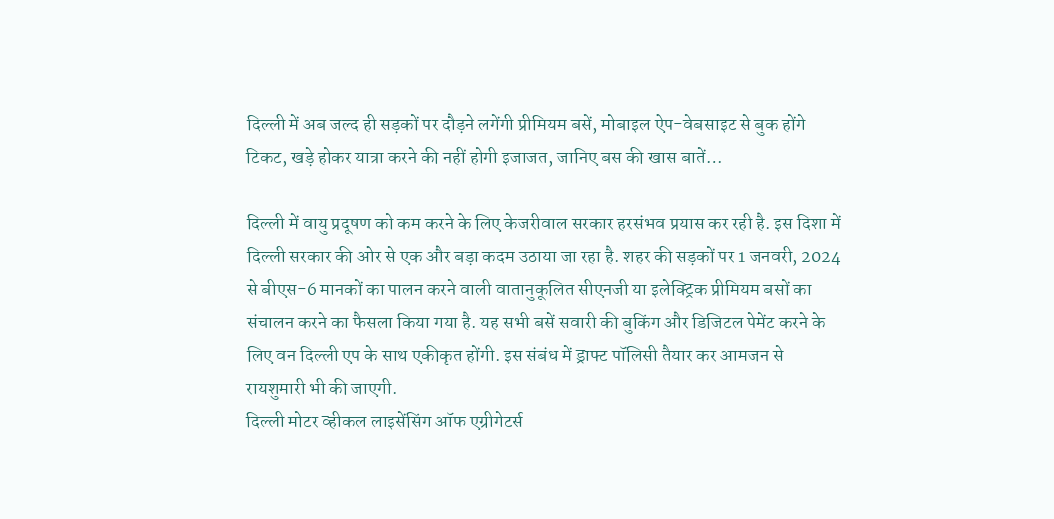दिल्ली में अब जल्द ही सड़कों पर दौड़ने लगेंगी प्रीमियम बसें, मोबाइल ऐप-वेबसाइट से बुक होंगे टिकट, खड़े होकर यात्रा करने की नहीं होगी इजाजत, जानिए बस की खास बातें…

दिल्ली में वायु प्रदूषण को कम करने के लिए केजरीवाल सरकार हरसंभव प्रयास कर रही है. इस दिशा में दिल्ली सरकार की ओर से एक और बड़ा कदम उठाया जा रहा है. शहर की सड़कों पर 1 जनवरी, 2024 से बीएस-6 मानकों का पालन करने वाली वातानुकूलित सीएनजी या इलेक्ट्रिक प्रीमियम बसों का संचालन करने का फैसला किया गया है. यह सभी बसें सवारी की बुकिंग और डिजिटल पेमेंट करने के लिए वन दिल्ली एप के साथ एकीकृत होंगी. इस संबंध में ड्राफ्ट पॉलिसी तैयार कर आमजन से रायशुमारी भी की जाएगी.
दिल्ली मोटर व्हीकल लाइसेंसिंग ऑफ एग्रीगेटर्स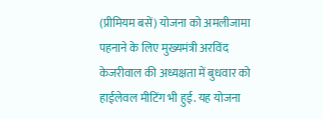(प्रीमियम बसें) योजना को अमलीजामा पहनाने के लिए मुख्यमंत्री अरविंद केजरीवाल की अध्यक्षता में बुधवार को हाईलेवल मीटिंग भी हुई. यह योजना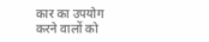कार का उपयोग करने वालों को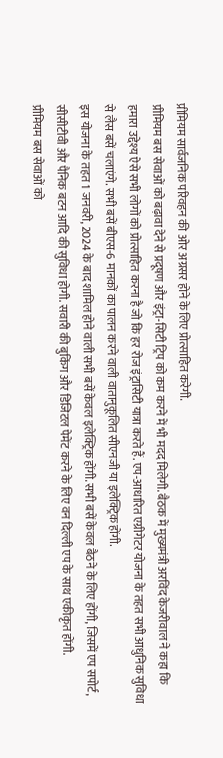प्रीमियम सार्वजनिक परिवहन की ओर अग्रसर होने के लिए प्रोत्साहित करेगी.
प्रीमियम बस सेवाओं को बढ़ावा देने से प्रदूषण और इंट्रा-सिटी ट्रिप को कम करने में भी मदद मिलेगी. बैठक में मुख्यमंत्री अरविंद केजरीवाल ने कहा कि हमारा उद्देश्य ऐसे सभी लोगों को प्रोत्साहित करना है जो कि हर रोज इंट्रासिटी यात्रा करते हैं. एप-आधारित एग्रीगेटर योजना के तहत सभी आधुनिक सुविधा से लैस बसें चलाएंगे. सभी बसें बीएस-6 मानकों का पालन करने वाली वातानुकूलित सीएनजी या इलेक्ट्रिक होंगी.
इस योजना के तहत 1 जनवरी, 2024 के बाद शामिल होने वाली सभी बसें केवल इलेक्ट्रिक होंगी. सभी बसें केवल बैठने के लिए होंगी, जिसमें एप सपोर्ट, सीसीटीवी और पैनिक बटन आदि की सुविधा होगी. सवारी की बुकिंग और डिजिटल पेमेंट करने के लिए वन दिल्ली एप के साथ एकीकृत होंगी.
प्रीमियम बस सेवाओं को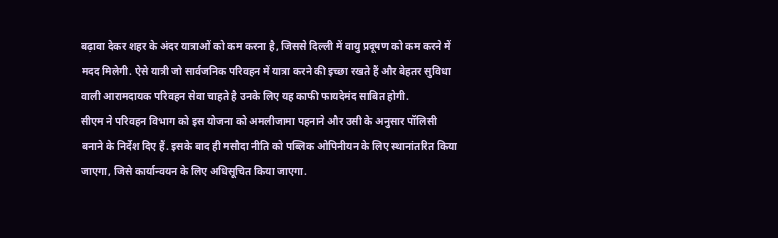बढ़ावा देकर शहर के अंदर यात्राओं को कम करना है, जिससे दिल्ली में वायु प्रदूषण को कम करने में मदद मिलेगी. ऐसे यात्री जो सार्वजनिक परिवहन में यात्रा करने की इच्छा रखते हैं और बेहतर सुविधा वाली आरामदायक परिवहन सेवा चाहते है उनके लिए यह काफी फायदेमंद साबित होगी.
सीएम ने परिवहन विभाग को इस योजना को अमलीजामा पहनाने और उसी के अनुसार पॉलिसी बनाने के निर्देश दिए हैं. इसके बाद ही मसौदा नीति को पब्लिक ओपिनीयन के लिए स्थानांतरित किया जाएगा, जिसे कार्यान्वयन के लिए अधिसूचित किया जाएगा.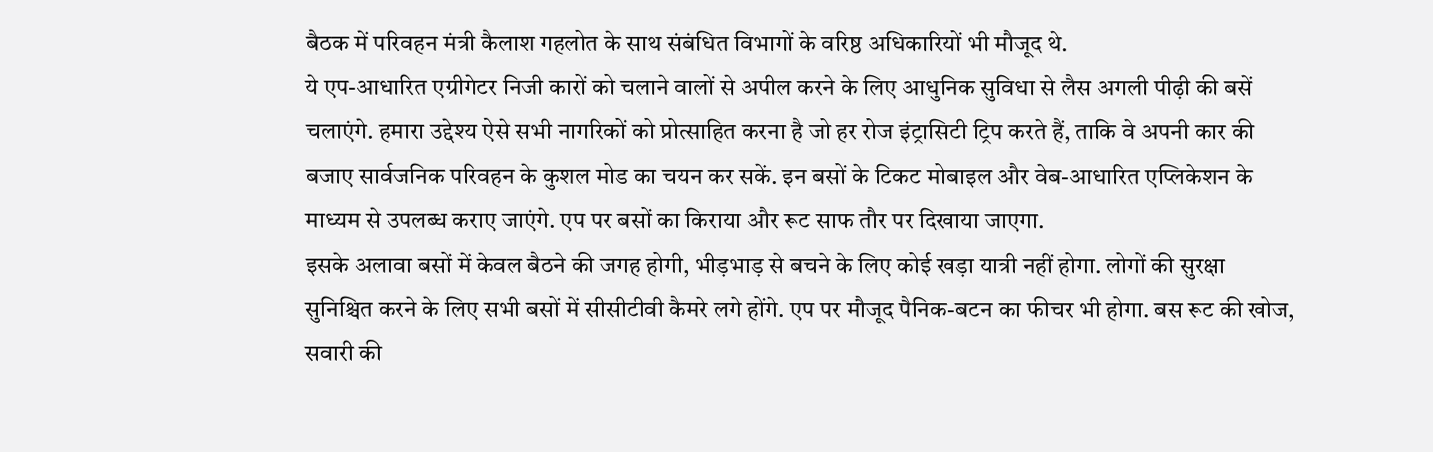बैठक में परिवहन मंत्री कैलाश गहलोत के साथ संबंधित विभागों के वरिष्ठ अधिकारियों भी मौजूद थे.
ये एप-आधारित एग्रीगेटर निजी कारों को चलाने वालों से अपील करने के लिए आधुनिक सुविधा से लैस अगली पीढ़ी की बसें चलाएंगे. हमारा उद्देश्य ऐसे सभी नागरिकों को प्रोत्साहित करना है जो हर रोज इंट्रासिटी ट्रिप करते हैं, ताकि वे अपनी कार की बजाए सार्वजनिक परिवहन के कुशल मोड का चयन कर सकें. इन बसों के टिकट मोबाइल और वेब-आधारित एप्लिकेशन के माध्यम से उपलब्ध कराए जाएंगे. एप पर बसों का किराया और रूट साफ तौर पर दिखाया जाएगा.
इसके अलावा बसों में केवल बैठने की जगह होगी, भीड़भाड़ से बचने के लिए कोई खड़ा यात्री नहीं होगा. लोगों की सुरक्षा सुनिश्चित करने के लिए सभी बसों में सीसीटीवी कैमरे लगे होंगे. एप पर मौजूद पैनिक-बटन का फीचर भी होगा. बस रूट की खोज, सवारी की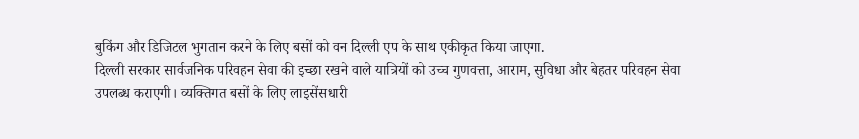बुकिंग और डिजिटल भुगतान करने के लिए बसों को वन दिल्ली एप के साथ एकीकृत किया जाएगा.
दिल्ली सरकार सार्वजनिक परिवहन सेवा की इच्छा रखने वाले यात्रियों को उच्च गुणवत्ता, आराम, सुविधा और बेहतर परिवहन सेवा उपलब्ध कराएगी। व्यक्तिगत बसों के लिए लाइसेंसधारी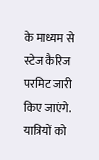के माध्यम से स्टेज कैरिज परमिट जारी किए जाएंगे.
यात्रियों को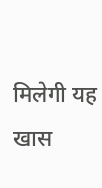मिलेगी यह खास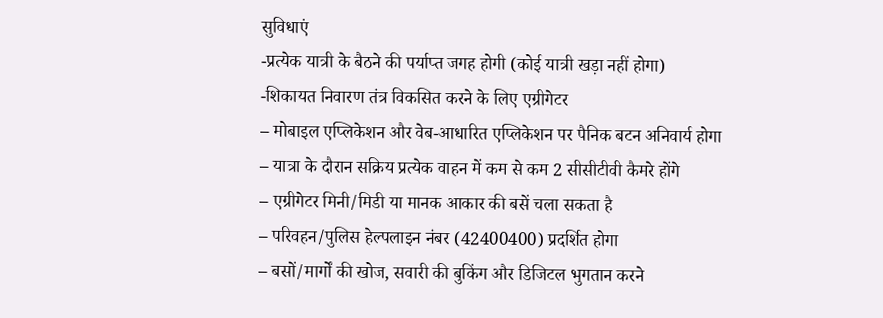सुविधाएं
-प्रत्येक यात्री के बैठने की पर्याप्त जगह होगी (कोई यात्री खड़ा नहीं होगा)
-शिकायत निवारण तंत्र विकसित करने के लिए एग्रीगेटर
– मोबाइल एप्लिकेशन और वेब-आधारित एप्लिकेशन पर पैनिक बटन अनिवार्य होगा
– यात्रा के दौरान सक्रिय प्रत्येक वाहन में कम से कम 2 सीसीटीवी कैमरे होंगे
– एग्रीगेटर मिनी/मिडी या मानक आकार की बसें चला सकता है
– परिवहन/पुलिस हेल्पलाइन नंबर (42400400) प्रदर्शित होगा
– बसों/मार्गों की खोज, सवारी की बुकिंग और डिजिटल भुगतान करने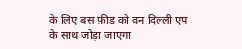के लिए बस फ़ीड को वन दिल्ली एप के साथ जोड़ा जाएगा